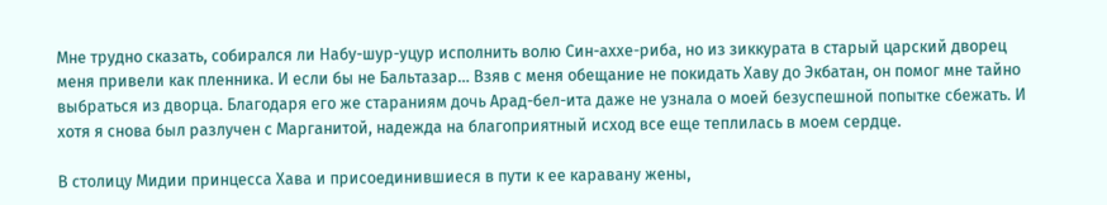Мне трудно сказать, собирался ли Набу-шур-уцур исполнить волю Син-аххе-риба, но из зиккурата в старый царский дворец меня привели как пленника. И если бы не Бальтазар... Взяв с меня обещание не покидать Хаву до Экбатан, он помог мне тайно выбраться из дворца. Благодаря его же стараниям дочь Арад-бел-ита даже не узнала о моей безуспешной попытке сбежать. И хотя я снова был разлучен с Марганитой, надежда на благоприятный исход все еще теплилась в моем сердце.

В столицу Мидии принцесса Хава и присоединившиеся в пути к ее каравану жены,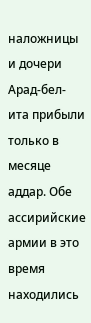наложницы и дочери Арад-бел-ита прибыли только в месяце аддар. Обе ассирийские армии в это время находились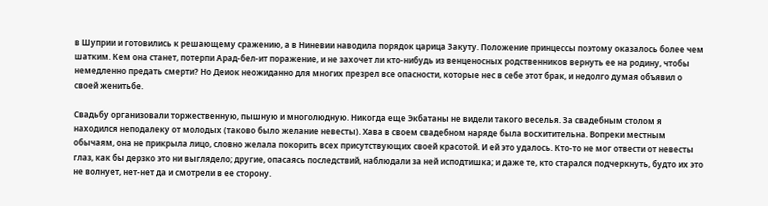в Шуприи и готовились к решающему сражению, а в Ниневии наводила порядок царица Закуту. Положение принцессы поэтому оказалось более чем шатким. Кем она станет, потерпи Арад-бел-ит поражение, и не захочет ли кто-нибудь из венценосных родственников вернуть ее на родину, чтобы немедленно предать смерти? Но Деиок неожиданно для многих презрел все опасности, которые нес в себе этот брак, и недолго думая объявил о своей женитьбе.

Свадьбу организовали торжественную, пышную и многолюдную. Никогда еще Экбатаны не видели такого веселья. За свадебным столом я находился неподалеку от молодых (таково было желание невесты). Хава в своем свадебном наряде была восхитительна. Вопреки местным обычаям, она не прикрыла лицо, словно желала покорить всех присутствующих своей красотой. И ей это удалось. Кто-то не мог отвести от невесты глаз, как бы дерзко это ни выглядело; другие, опасаясь последствий, наблюдали за ней исподтишка; и даже те, кто старался подчеркнуть, будто их это не волнует, нет-нет да и смотрели в ее сторону.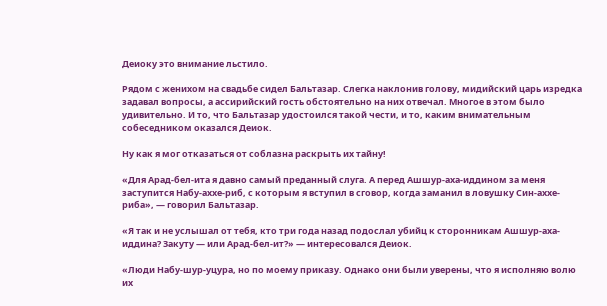Деиоку это внимание льстило.

Рядом с женихом на свадьбе сидел Бальтазар. Слегка наклонив голову, мидийский царь изредка задавал вопросы, а ассирийский гость обстоятельно на них отвечал. Многое в этом было удивительно. И то, что Бальтазар удостоился такой чести, и то, каким внимательным собеседником оказался Деиок.

Ну как я мог отказаться от соблазна раскрыть их тайну!

«Для Арад-бел-ита я давно самый преданный слуга. А перед Ашшур-аха-иддином за меня заступится Набу-аххе-риб, с которым я вступил в сговор, когда заманил в ловушку Син-аххе-риба», — говорил Бальтазар.

«Я так и не услышал от тебя, кто три года назад подослал убийц к сторонникам Ашшур-аха-иддина? Закуту — или Арад-бел-ит?» — интересовался Деиок.

«Люди Набу-шур-уцура, но по моему приказу. Однако они были уверены, что я исполняю волю их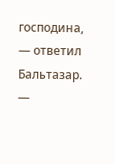господина, — ответил Бальтазар. —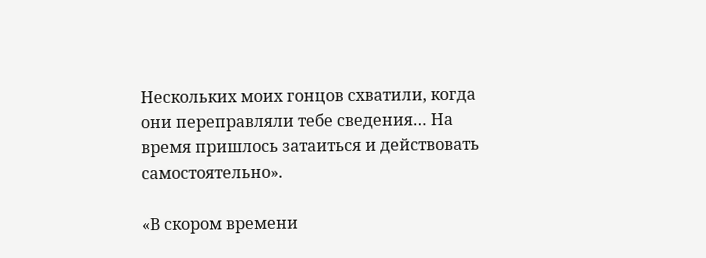Нескольких моих гонцов схватили, когда они переправляли тебе сведения… На время пришлось затаиться и действовать самостоятельно».

«В скором времени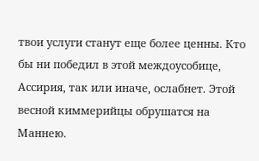твои услуги станут еще более ценны. Кто бы ни победил в этой междоусобице, Ассирия, так или иначе, ослабнет. Этой весной киммерийцы обрушатся на Маннею.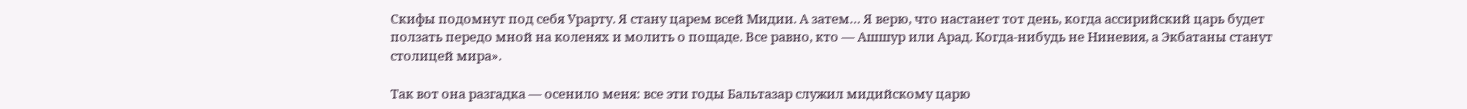Скифы подомнут под себя Урарту. Я стану царем всей Мидии. А затем… Я верю, что настанет тот день, когда ассирийский царь будет ползать передо мной на коленях и молить о пощаде. Все равно, кто — Ашшур или Арад. Когда-нибудь не Ниневия, а Экбатаны станут столицей мира».

Так вот она разгадка — осенило меня: все эти годы Бальтазар служил мидийскому царю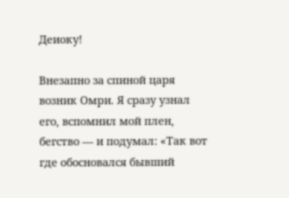Деиоку!

Внезапно за спиной царя возник Омри. Я сразу узнал его, вспомнил мой плен, бегство — и подумал: «Так вот где обосновался бывший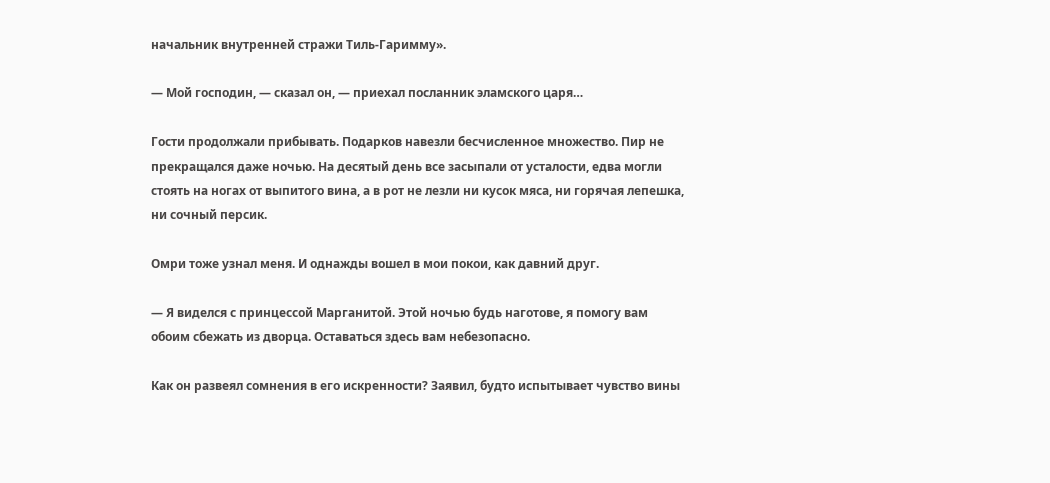начальник внутренней стражи Тиль-Гаримму».

— Мой господин, — сказал он, — приехал посланник эламского царя…

Гости продолжали прибывать. Подарков навезли бесчисленное множество. Пир не прекращался даже ночью. На десятый день все засыпали от усталости, едва могли стоять на ногах от выпитого вина, а в рот не лезли ни кусок мяса, ни горячая лепешка, ни сочный персик.

Омри тоже узнал меня. И однажды вошел в мои покои, как давний друг.

— Я виделся с принцессой Марганитой. Этой ночью будь наготове, я помогу вам обоим сбежать из дворца. Оставаться здесь вам небезопасно.

Как он развеял сомнения в его искренности? Заявил, будто испытывает чувство вины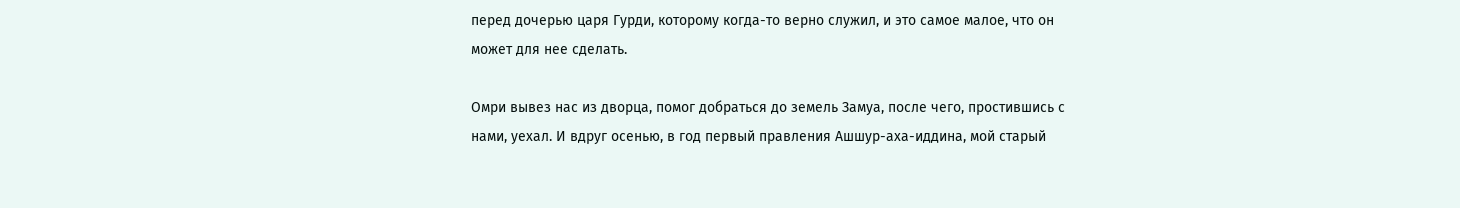перед дочерью царя Гурди, которому когда-то верно служил, и это самое малое, что он может для нее сделать.

Омри вывез нас из дворца, помог добраться до земель Замуа, после чего, простившись с нами, уехал. И вдруг осенью, в год первый правления Ашшур-аха-иддина, мой старый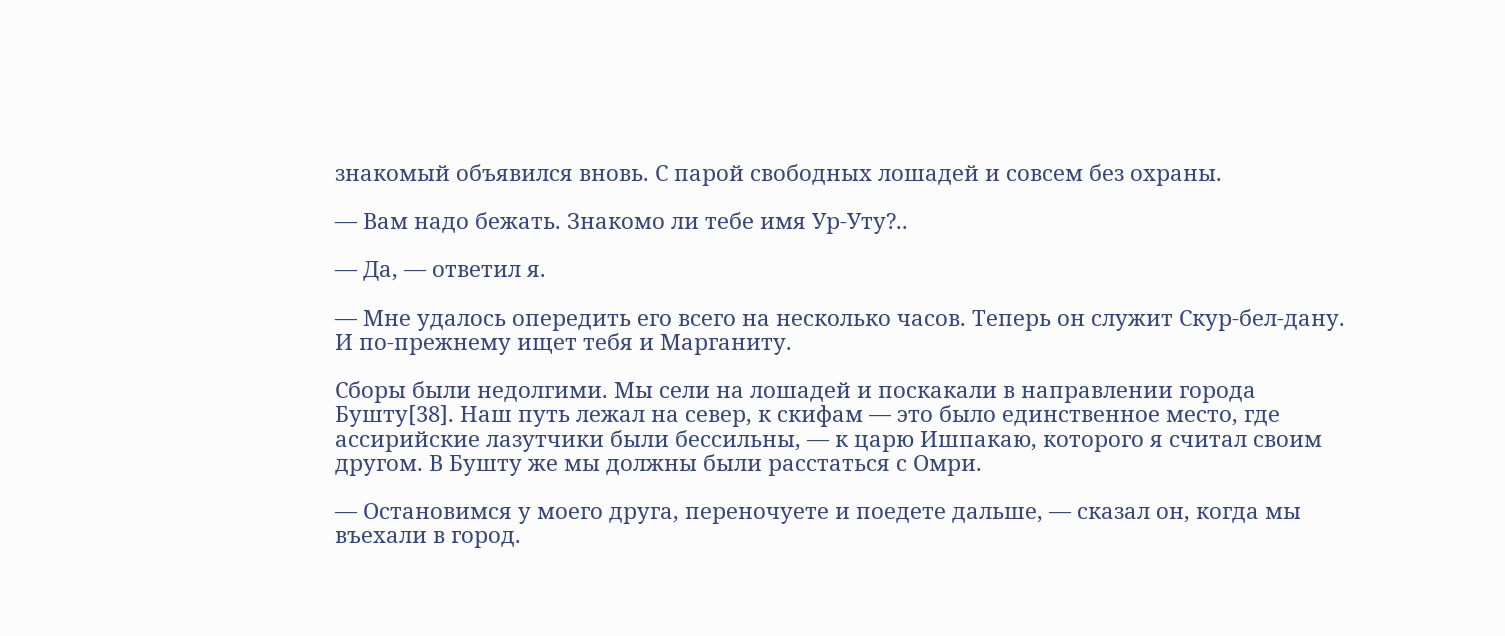знакомый объявился вновь. С парой свободных лошадей и совсем без охраны.

— Вам надо бежать. Знакомо ли тебе имя Ур-Уту?..

— Да, — ответил я.

— Мне удалось опередить его всего на несколько часов. Теперь он служит Скур-бел-дану. И по-прежнему ищет тебя и Марганиту.

Сборы были недолгими. Мы сели на лошадей и поскакали в направлении города Бушту[38]. Наш путь лежал на север, к скифам — это было единственное место, где ассирийские лазутчики были бессильны, — к царю Ишпакаю, которого я считал своим другом. В Бушту же мы должны были расстаться с Омри.

— Остановимся у моего друга, переночуете и поедете дальше, — сказал он, когда мы въехали в город.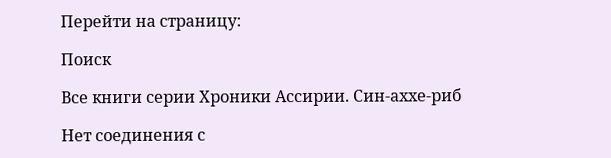Перейти на страницу:

Поиск

Все книги серии Хроники Ассирии. Син-аххе-риб

Нет соединения с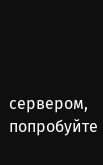сервером, попробуйте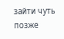зайти чуть позже